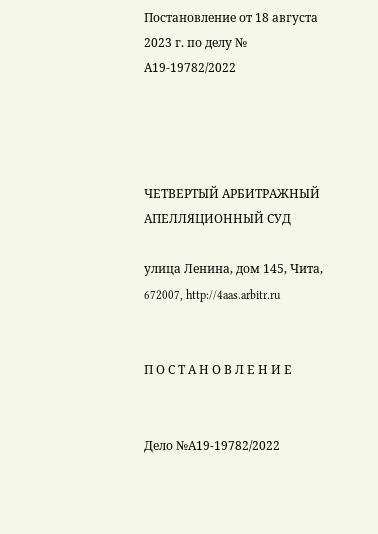Постановление от 18 августа 2023 г. по делу № А19-19782/2022




ЧЕТВЕРТЫЙ АРБИТРАЖНЫЙ АПЕЛЛЯЦИОННЫЙ СУД

улица Ленина, дом 145, Чита, 672007, http://4aas.arbitr.ru


П О С Т А Н О В Л Е Н И Е


Дело №А19-19782/2022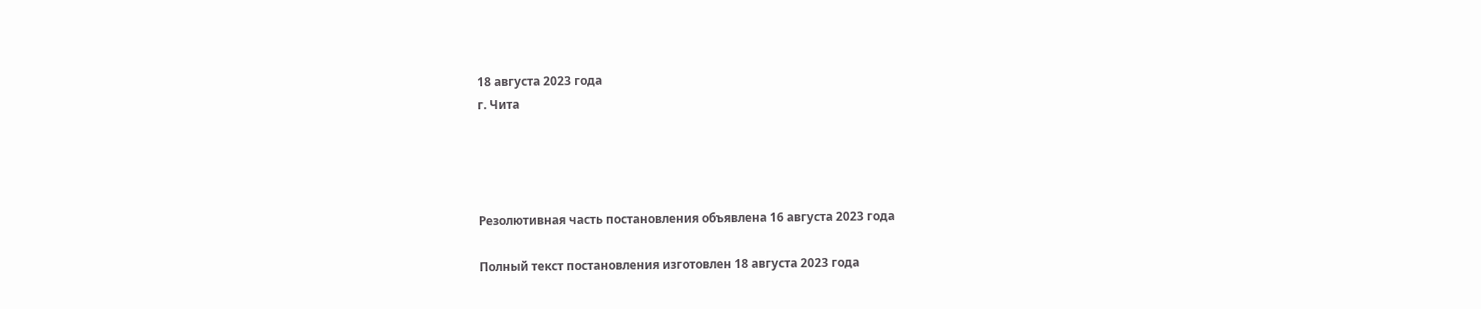18 августа 2023 года
г. Чита




Резолютивная часть постановления объявлена 16 августа 2023 года

Полный текст постановления изготовлен 18 августа 2023 года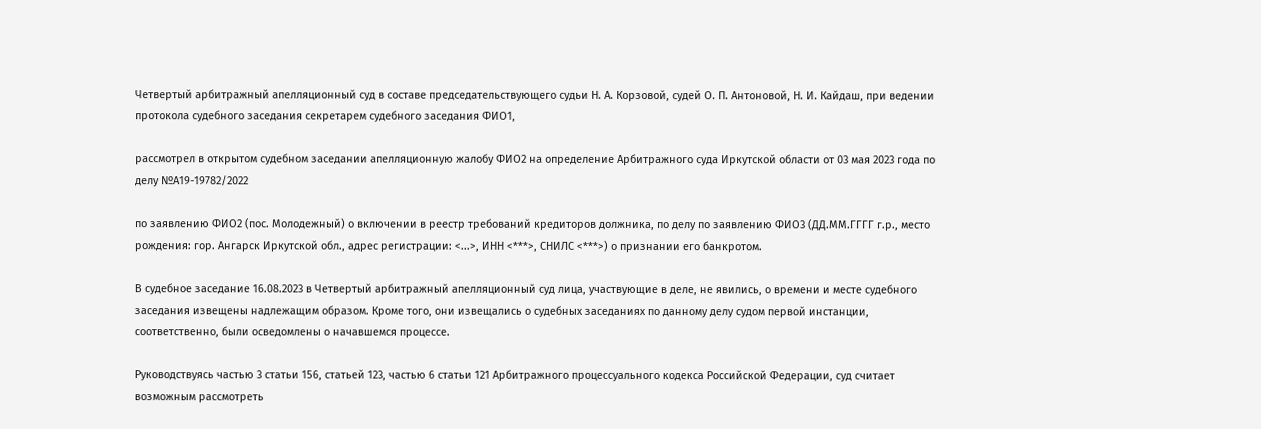Четвертый арбитражный апелляционный суд в составе председательствующего судьи Н. А. Корзовой, судей О. П. Антоновой, Н. И. Кайдаш, при ведении протокола судебного заседания секретарем судебного заседания ФИО1,

рассмотрел в открытом судебном заседании апелляционную жалобу ФИО2 на определение Арбитражного суда Иркутской области от 03 мая 2023 года по делу №А19-19782/2022

по заявлению ФИО2 (пос. Молодежный) о включении в реестр требований кредиторов должника, по делу по заявлению ФИО3 (ДД.ММ.ГГГГ г.р., место рождения: гор. Ангарск Иркутской обл., адрес регистрации: <...>, ИНН <***>, СНИЛС <***>) о признании его банкротом.

В судебное заседание 16.08.2023 в Четвертый арбитражный апелляционный суд лица, участвующие в деле, не явились, о времени и месте судебного заседания извещены надлежащим образом. Кроме того, они извещались о судебных заседаниях по данному делу судом первой инстанции, соответственно, были осведомлены о начавшемся процессе.

Руководствуясь частью 3 статьи 156, статьей 123, частью 6 статьи 121 Арбитражного процессуального кодекса Российской Федерации, суд считает возможным рассмотреть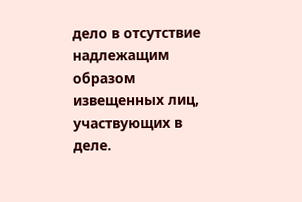дело в отсутствие надлежащим образом извещенных лиц, участвующих в деле.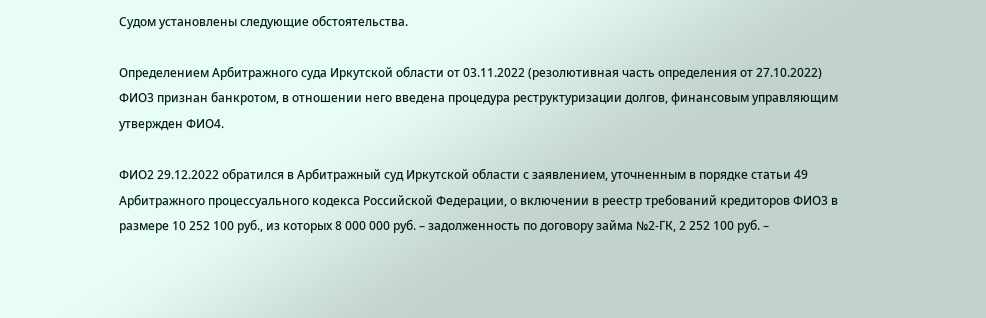Судом установлены следующие обстоятельства.

Определением Арбитражного суда Иркутской области от 03.11.2022 (резолютивная часть определения от 27.10.2022) ФИО3 признан банкротом, в отношении него введена процедура реструктуризации долгов, финансовым управляющим утвержден ФИО4.

ФИО2 29.12.2022 обратился в Арбитражный суд Иркутской области с заявлением, уточненным в порядке статьи 49 Арбитражного процессуального кодекса Российской Федерации, о включении в реестр требований кредиторов ФИО3 в размере 10 252 100 руб., из которых 8 000 000 руб. – задолженность по договору займа №2-ГК, 2 252 100 руб. –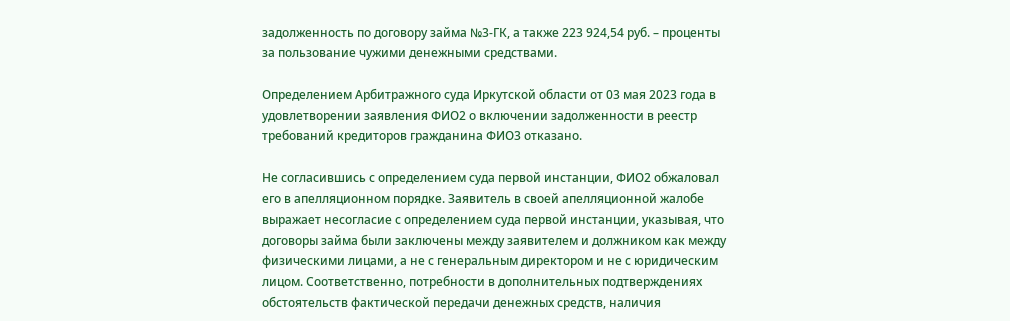задолженность по договору займа №3-ГК, а также 223 924,54 руб. – проценты за пользование чужими денежными средствами.

Определением Арбитражного суда Иркутской области от 03 мая 2023 года в удовлетворении заявления ФИО2 о включении задолженности в реестр требований кредиторов гражданина ФИО3 отказано.

Не согласившись с определением суда первой инстанции, ФИО2 обжаловал его в апелляционном порядке. Заявитель в своей апелляционной жалобе выражает несогласие с определением суда первой инстанции, указывая, что договоры займа были заключены между заявителем и должником как между физическими лицами, а не с генеральным директором и не с юридическим лицом. Соответственно, потребности в дополнительных подтверждениях обстоятельств фактической передачи денежных средств, наличия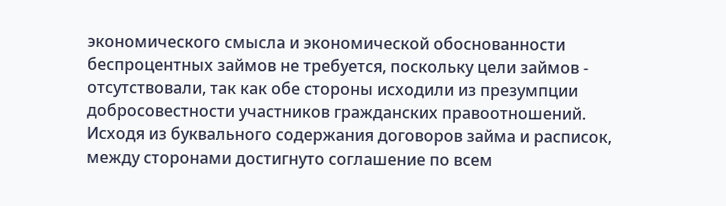экономического смысла и экономической обоснованности беспроцентных займов не требуется, поскольку цели займов - отсутствовали, так как обе стороны исходили из презумпции добросовестности участников гражданских правоотношений. Исходя из буквального содержания договоров займа и расписок, между сторонами достигнуто соглашение по всем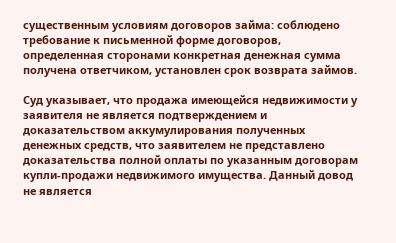существенным условиям договоров займа: соблюдено требование к письменной форме договоров, определенная сторонами конкретная денежная сумма получена ответчиком, установлен срок возврата займов.

Суд указывает, что продажа имеющейся недвижимости у заявителя не является подтверждением и доказательством аккумулирования полученных денежных средств, что заявителем не представлено доказательства полной оплаты по указанным договорам купли-продажи недвижимого имущества. Данный довод не является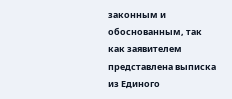законным и обоснованным, так как заявителем представлена выписка из Единого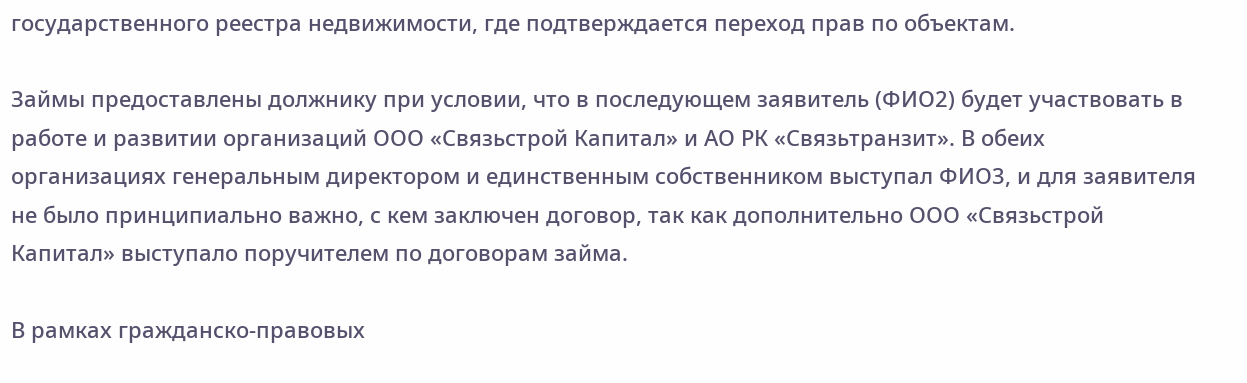государственного реестра недвижимости, где подтверждается переход прав по объектам.

Займы предоставлены должнику при условии, что в последующем заявитель (ФИО2) будет участвовать в работе и развитии организаций ООО «Связьстрой Капитал» и АО РК «Связьтранзит». В обеих организациях генеральным директором и единственным собственником выступал ФИО3, и для заявителя не было принципиально важно, с кем заключен договор, так как дополнительно ООО «Связьстрой Капитал» выступало поручителем по договорам займа.

В рамках гражданско-правовых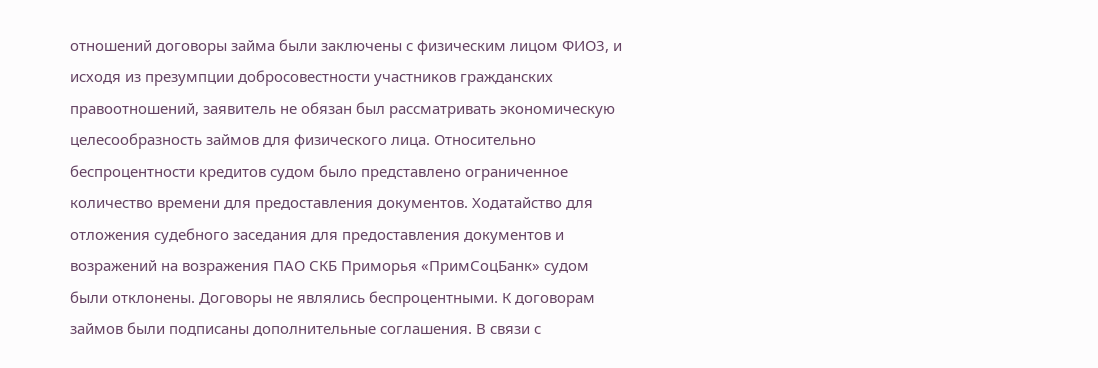отношений договоры займа были заключены с физическим лицом ФИО3, и исходя из презумпции добросовестности участников гражданских правоотношений, заявитель не обязан был рассматривать экономическую целесообразность займов для физического лица. Относительно беспроцентности кредитов судом было представлено ограниченное количество времени для предоставления документов. Ходатайство для отложения судебного заседания для предоставления документов и возражений на возражения ПАО СКБ Приморья «ПримСоцБанк» судом были отклонены. Договоры не являлись беспроцентными. К договорам займов были подписаны дополнительные соглашения. В связи с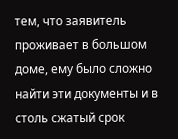тем, что заявитель проживает в большом доме, ему было сложно найти эти документы и в столь сжатый срок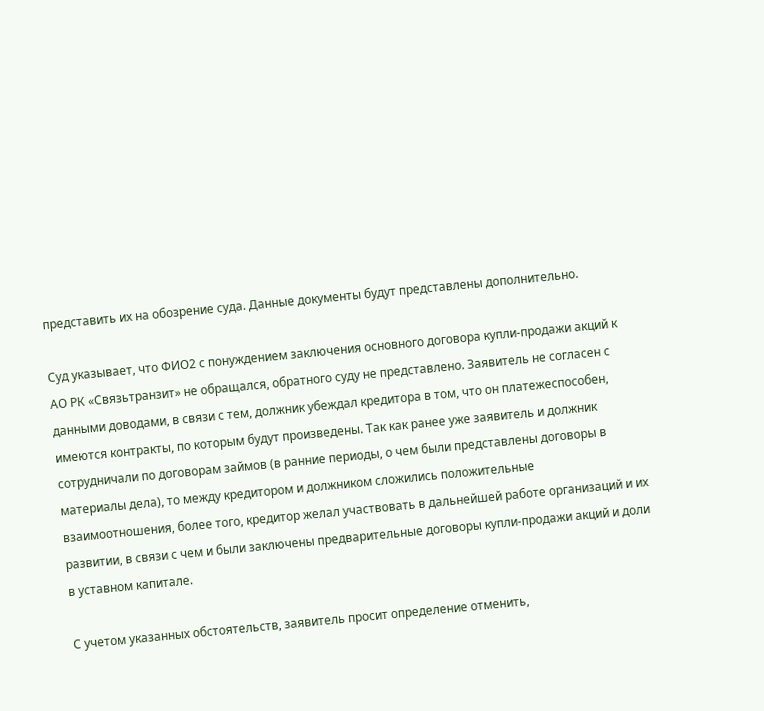представить их на обозрение суда. Данные документы будут представлены дополнительно.

Суд указывает, что ФИО2 с понуждением заключения основного договора купли-продажи акций к АО РК «Связьтранзит» не обращался, обратного суду не представлено. Заявитель не согласен с данными доводами, в связи с тем, должник убеждал кредитора в том, что он платежеспособен, имеются контракты, по которым будут произведены. Так как ранее уже заявитель и должник сотрудничали по договорам займов (в ранние периоды, о чем были представлены договоры в материалы дела), то между кредитором и должником сложились положительные взаимоотношения, более того, кредитор желал участвовать в дальнейшей работе организаций и их развитии, в связи с чем и были заключены предварительные договоры купли-продажи акций и доли в уставном капитале.

С учетом указанных обстоятельств, заявитель просит определение отменить,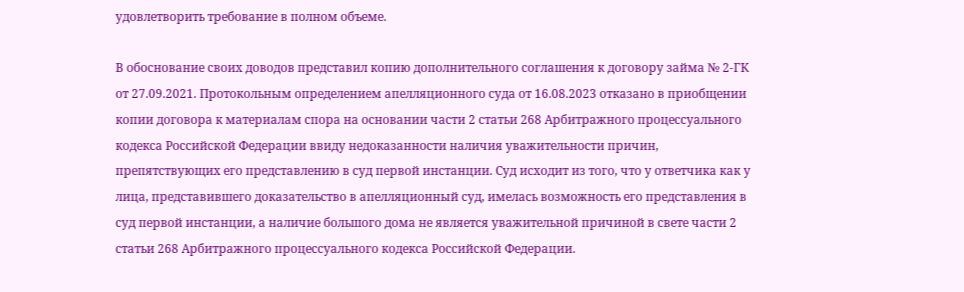удовлетворить требование в полном объеме.

В обоснование своих доводов представил копию дополнительного соглашения к договору займа № 2-ГК от 27.09.2021. Протокольным определением апелляционного суда от 16.08.2023 отказано в приобщении копии договора к материалам спора на основании части 2 статьи 268 Арбитражного процессуального кодекса Российской Федерации ввиду недоказанности наличия уважительности причин, препятствующих его представлению в суд первой инстанции. Суд исходит из того, что у ответчика как у лица, представившего доказательство в апелляционный суд, имелась возможность его представления в суд первой инстанции, а наличие большого дома не является уважительной причиной в свете части 2 статьи 268 Арбитражного процессуального кодекса Российской Федерации.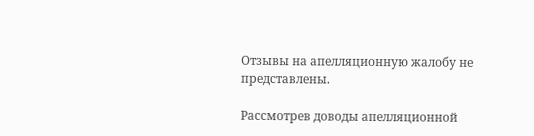Отзывы на апелляционную жалобу не представлены.

Рассмотрев доводы апелляционной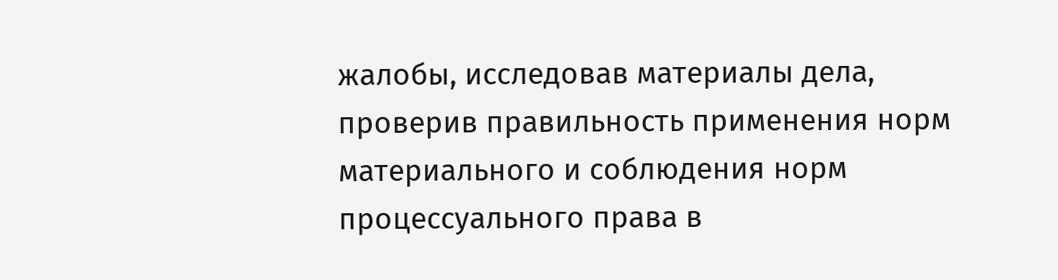жалобы, исследовав материалы дела, проверив правильность применения норм материального и соблюдения норм процессуального права в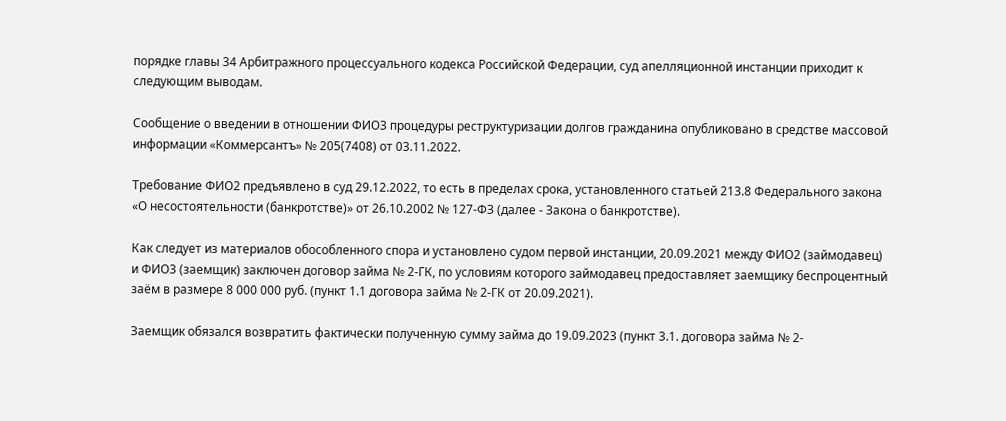порядке главы 34 Арбитражного процессуального кодекса Российской Федерации, суд апелляционной инстанции приходит к следующим выводам.

Сообщение о введении в отношении ФИО3 процедуры реструктуризации долгов гражданина опубликовано в средстве массовой информации «Коммерсантъ» № 205(7408) от 03.11.2022.

Требование ФИО2 предъявлено в суд 29.12.2022, то есть в пределах срока, установленного статьей 213.8 Федерального закона «О несостоятельности (банкротстве)» от 26.10.2002 № 127-ФЗ (далее - Закона о банкротстве).

Как следует из материалов обособленного спора и установлено судом первой инстанции, 20.09.2021 между ФИО2 (займодавец) и ФИО3 (заемщик) заключен договор займа № 2-ГК, по условиям которого займодавец предоставляет заемщику беспроцентный заём в размере 8 000 000 руб. (пункт 1.1 договора займа № 2-ГК от 20.09.2021).

Заемщик обязался возвратить фактически полученную сумму займа до 19.09.2023 (пункт 3.1. договора займа № 2-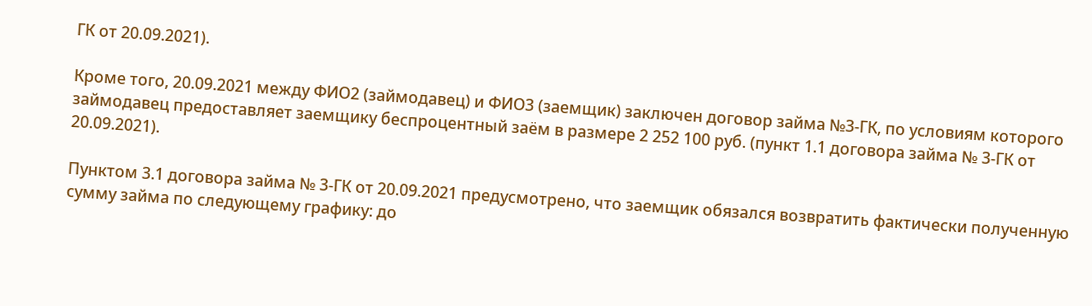ГК от 20.09.2021).

Кроме того, 20.09.2021 между ФИО2 (займодавец) и ФИО3 (заемщик) заключен договор займа №3-ГК, по условиям которого займодавец предоставляет заемщику беспроцентный заём в размере 2 252 100 руб. (пункт 1.1 договора займа № 3-ГК от 20.09.2021).

Пунктом 3.1 договора займа № 3-ГК от 20.09.2021 предусмотрено, что заемщик обязался возвратить фактически полученную сумму займа по следующему графику: до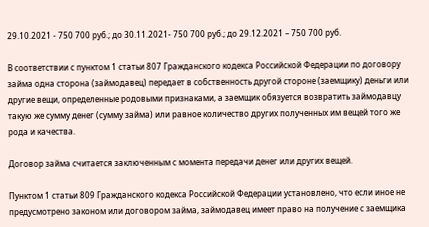29.10.2021 - 750 700 руб.; до 30.11.2021- 750 700 руб.; до 29.12.2021 – 750 700 руб.

В соответствии с пунктом 1 статьи 807 Гражданского кодекса Российской Федерации по договору займа одна сторона (займодавец) передает в собственность другой стороне (заемщику) деньги или другие вещи, определенные родовыми признаками, а заемщик обязуется возвратить займодавцу такую же сумму денег (сумму займа) или равное количество других полученных им вещей того же рода и качества.

Договор займа считается заключенным с момента передачи денег или других вещей.

Пунктом 1 статьи 809 Гражданского кодекса Российской Федерации установлено, что если иное не предусмотрено законом или договором займа, займодавец имеет право на получение с заемщика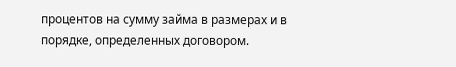процентов на сумму займа в размерах и в порядке, определенных договором.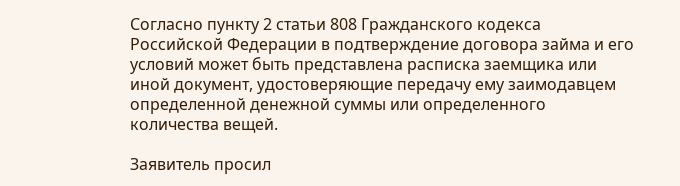Согласно пункту 2 статьи 808 Гражданского кодекса Российской Федерации в подтверждение договора займа и его условий может быть представлена расписка заемщика или иной документ, удостоверяющие передачу ему заимодавцем определенной денежной суммы или определенного количества вещей.

Заявитель просил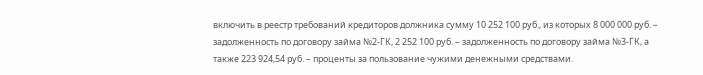включить в реестр требований кредиторов должника сумму 10 252 100 руб., из которых 8 000 000 руб. – задолженность по договору займа №2-ГК, 2 252 100 руб. – задолженность по договору займа №3-ГК, а также 223 924,54 руб. – проценты за пользование чужими денежными средствами.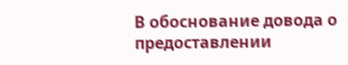В обоснование довода о предоставлении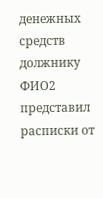денежных средств должнику ФИО2 представил расписки от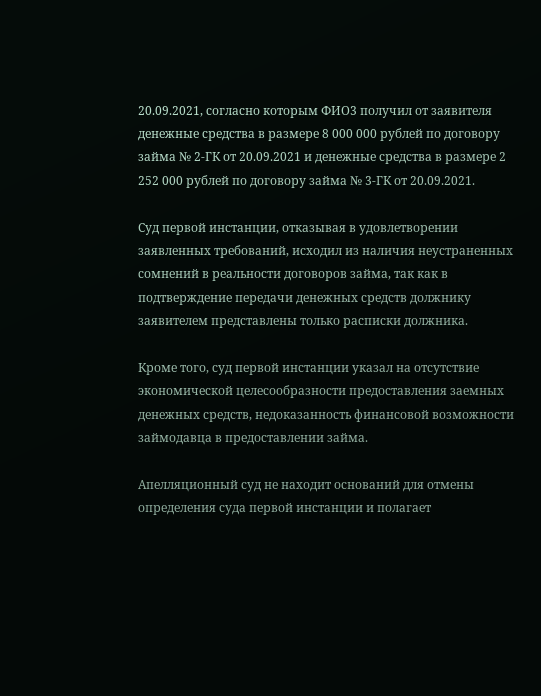20.09.2021, согласно которым ФИО3 получил от заявителя денежные средства в размере 8 000 000 рублей по договору займа № 2-ГК от 20.09.2021 и денежные средства в размере 2 252 000 рублей по договору займа № 3-ГК от 20.09.2021.

Суд первой инстанции, отказывая в удовлетворении заявленных требований, исходил из наличия неустраненных сомнений в реальности договоров займа, так как в подтверждение передачи денежных средств должнику заявителем представлены только расписки должника.

Кроме того, суд первой инстанции указал на отсутствие экономической целесообразности предоставления заемных денежных средств, недоказанность финансовой возможности займодавца в предоставлении займа.

Апелляционный суд не находит оснований для отмены определения суда первой инстанции и полагает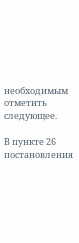необходимым отметить следующее.

В пункте 26 постановления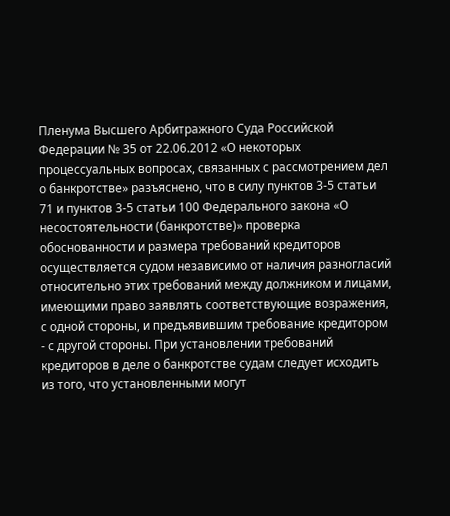Пленума Высшего Арбитражного Суда Российской Федерации № 35 от 22.06.2012 «О некоторых процессуальных вопросах, связанных с рассмотрением дел о банкротстве» разъяснено, что в силу пунктов 3-5 статьи 71 и пунктов 3-5 статьи 100 Федерального закона «О несостоятельности (банкротстве)» проверка обоснованности и размера требований кредиторов осуществляется судом независимо от наличия разногласий относительно этих требований между должником и лицами, имеющими право заявлять соответствующие возражения, с одной стороны, и предъявившим требование кредитором - с другой стороны. При установлении требований кредиторов в деле о банкротстве судам следует исходить из того, что установленными могут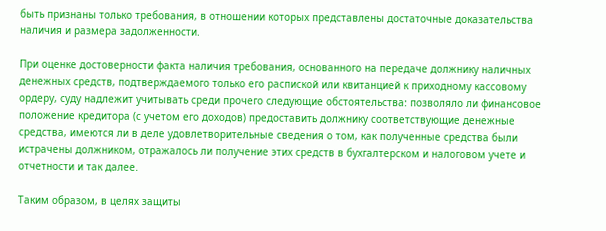быть признаны только требования, в отношении которых представлены достаточные доказательства наличия и размера задолженности.

При оценке достоверности факта наличия требования, основанного на передаче должнику наличных денежных средств, подтверждаемого только его распиской или квитанцией к приходному кассовому ордеру, суду надлежит учитывать среди прочего следующие обстоятельства: позволяло ли финансовое положение кредитора (с учетом его доходов) предоставить должнику соответствующие денежные средства, имеются ли в деле удовлетворительные сведения о том, как полученные средства были истрачены должником, отражалось ли получение этих средств в бухгалтерском и налоговом учете и отчетности и так далее.

Таким образом, в целях защиты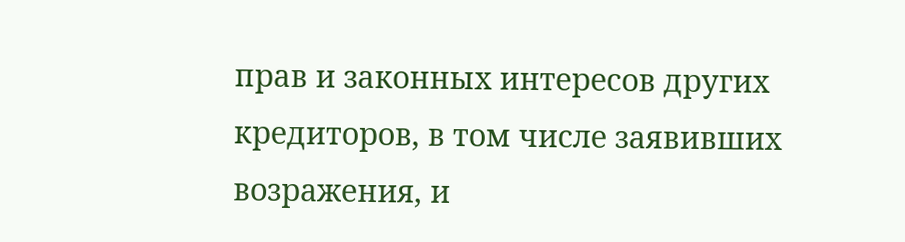прав и законных интересов других кредиторов, в том числе заявивших возражения, и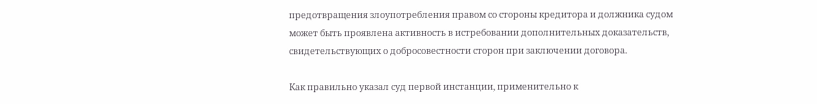предотвращения злоупотребления правом со стороны кредитора и должника судом может быть проявлена активность в истребовании дополнительных доказательств, свидетельствующих о добросовестности сторон при заключении договора.

Как правильно указал суд первой инстанции, применительно к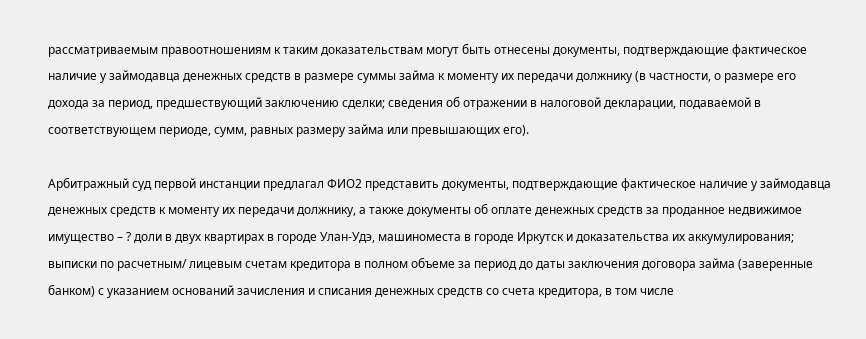рассматриваемым правоотношениям к таким доказательствам могут быть отнесены документы, подтверждающие фактическое наличие у займодавца денежных средств в размере суммы займа к моменту их передачи должнику (в частности, о размере его дохода за период, предшествующий заключению сделки; сведения об отражении в налоговой декларации, подаваемой в соответствующем периоде, сумм, равных размеру займа или превышающих его).

Арбитражный суд первой инстанции предлагал ФИО2 представить документы, подтверждающие фактическое наличие у займодавца денежных средств к моменту их передачи должнику, а также документы об оплате денежных средств за проданное недвижимое имущество – ? доли в двух квартирах в городе Улан-Удэ, машиноместа в городе Иркутск и доказательства их аккумулирования; выписки по расчетным/ лицевым счетам кредитора в полном объеме за период до даты заключения договора займа (заверенные банком) с указанием оснований зачисления и списания денежных средств со счета кредитора, в том числе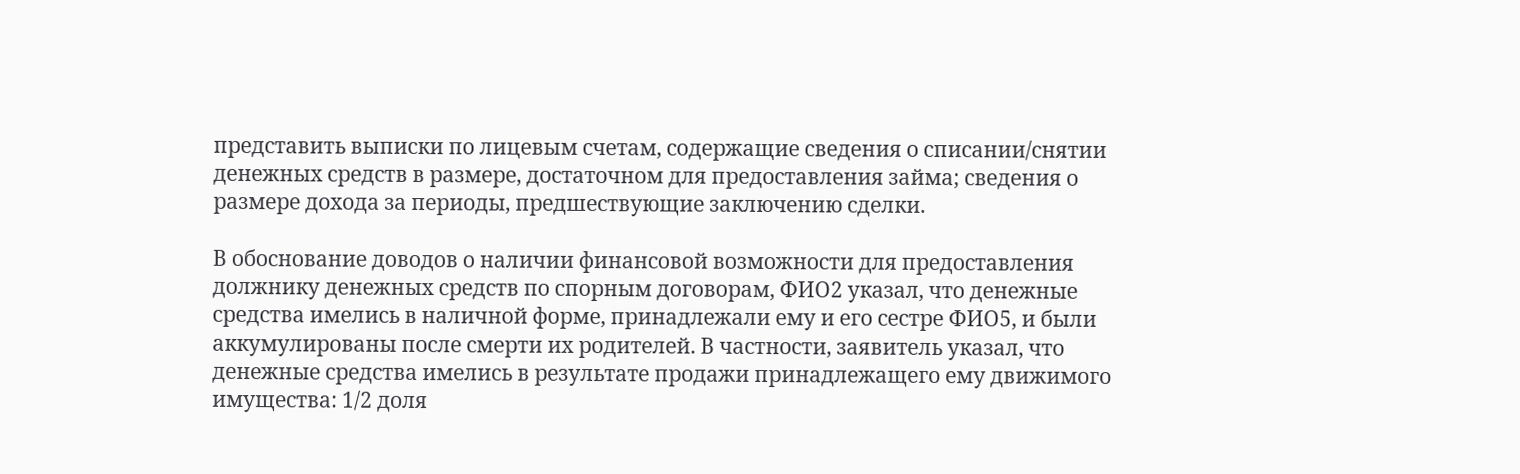представить выписки по лицевым счетам, содержащие сведения о списании/снятии денежных средств в размере, достаточном для предоставления займа; сведения о размере дохода за периоды, предшествующие заключению сделки.

В обоснование доводов о наличии финансовой возможности для предоставления должнику денежных средств по спорным договорам, ФИО2 указал, что денежные средства имелись в наличной форме, принадлежали ему и его сестре ФИО5, и были аккумулированы после смерти их родителей. В частности, заявитель указал, что денежные средства имелись в результате продажи принадлежащего ему движимого имущества: 1/2 доля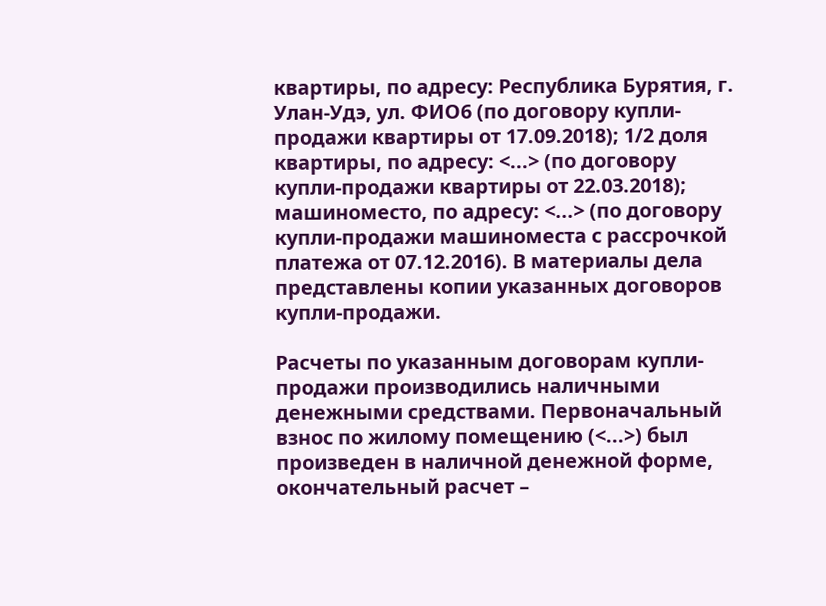квартиры, по адресу: Республика Бурятия, г. Улан-Удэ, ул. ФИО6 (по договору купли-продажи квартиры от 17.09.2018); 1/2 доля квартиры, по адресу: <...> (по договору купли-продажи квартиры от 22.03.2018); машиноместо, по адресу: <...> (по договору купли-продажи машиноместа с рассрочкой платежа от 07.12.2016). В материалы дела представлены копии указанных договоров купли-продажи.

Расчеты по указанным договорам купли-продажи производились наличными денежными средствами. Первоначальный взнос по жилому помещению (<...>) был произведен в наличной денежной форме, окончательный расчет –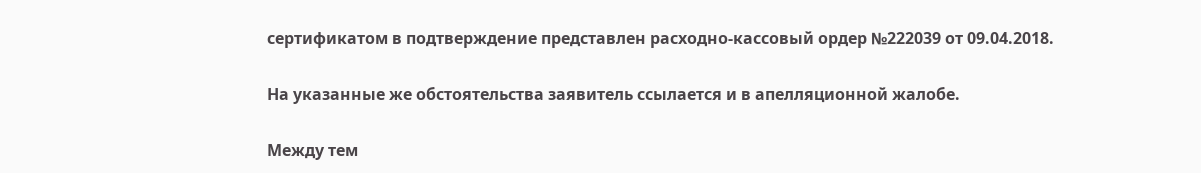сертификатом в подтверждение представлен расходно-кассовый ордер №222039 от 09.04.2018.

На указанные же обстоятельства заявитель ссылается и в апелляционной жалобе.

Между тем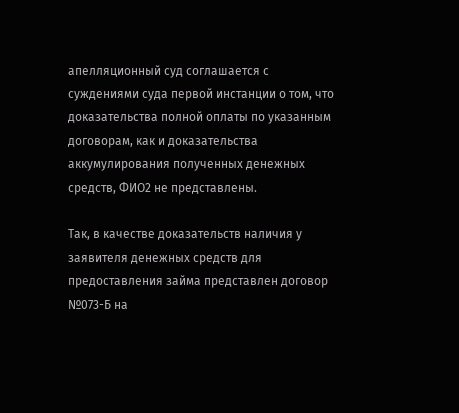апелляционный суд соглашается с суждениями суда первой инстанции о том, что доказательства полной оплаты по указанным договорам, как и доказательства аккумулирования полученных денежных средств, ФИО2 не представлены.

Так, в качестве доказательств наличия у заявителя денежных средств для предоставления займа представлен договор №073-Б на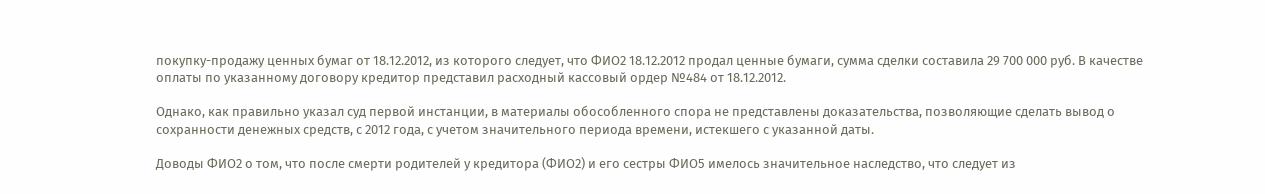покупку-продажу ценных бумаг от 18.12.2012, из которого следует, что ФИО2 18.12.2012 продал ценные бумаги, сумма сделки составила 29 700 000 руб. В качестве оплаты по указанному договору кредитор представил расходный кассовый ордер №484 от 18.12.2012.

Однако, как правильно указал суд первой инстанции, в материалы обособленного спора не представлены доказательства, позволяющие сделать вывод о сохранности денежных средств, с 2012 года, с учетом значительного периода времени, истекшего с указанной даты.

Доводы ФИО2 о том, что после смерти родителей у кредитора (ФИО2) и его сестры ФИО5 имелось значительное наследство, что следует из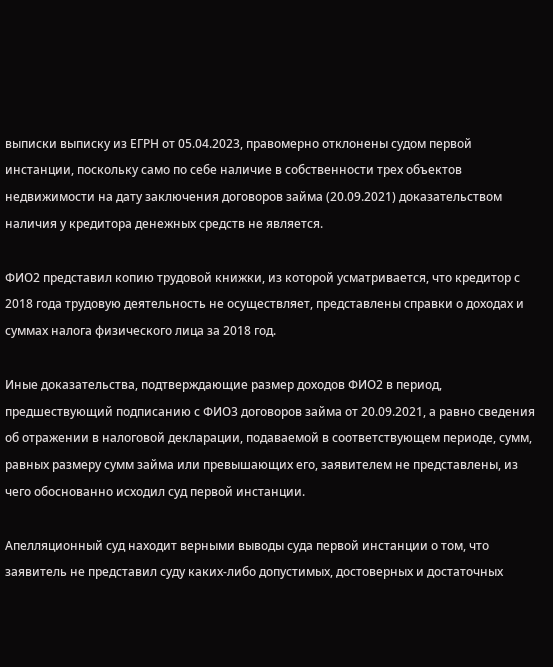выписки выписку из ЕГРН от 05.04.2023, правомерно отклонены судом первой инстанции, поскольку само по себе наличие в собственности трех объектов недвижимости на дату заключения договоров займа (20.09.2021) доказательством наличия у кредитора денежных средств не является.

ФИО2 представил копию трудовой книжки, из которой усматривается, что кредитор с 2018 года трудовую деятельность не осуществляет, представлены справки о доходах и суммах налога физического лица за 2018 год.

Иные доказательства, подтверждающие размер доходов ФИО2 в период, предшествующий подписанию с ФИО3 договоров займа от 20.09.2021, а равно сведения об отражении в налоговой декларации, подаваемой в соответствующем периоде, сумм, равных размеру сумм займа или превышающих его, заявителем не представлены, из чего обоснованно исходил суд первой инстанции.

Апелляционный суд находит верными выводы суда первой инстанции о том, что заявитель не представил суду каких-либо допустимых, достоверных и достаточных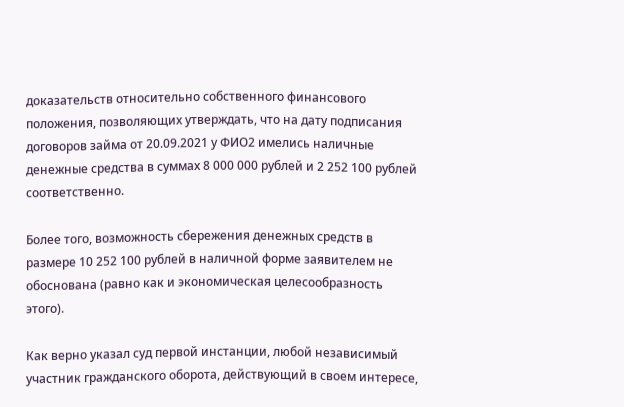доказательств относительно собственного финансового положения, позволяющих утверждать, что на дату подписания договоров займа от 20.09.2021 у ФИО2 имелись наличные денежные средства в суммах 8 000 000 рублей и 2 252 100 рублей соответственно.

Более того, возможность сбережения денежных средств в размере 10 252 100 рублей в наличной форме заявителем не обоснована (равно как и экономическая целесообразность этого).

Как верно указал суд первой инстанции, любой независимый участник гражданского оборота, действующий в своем интересе,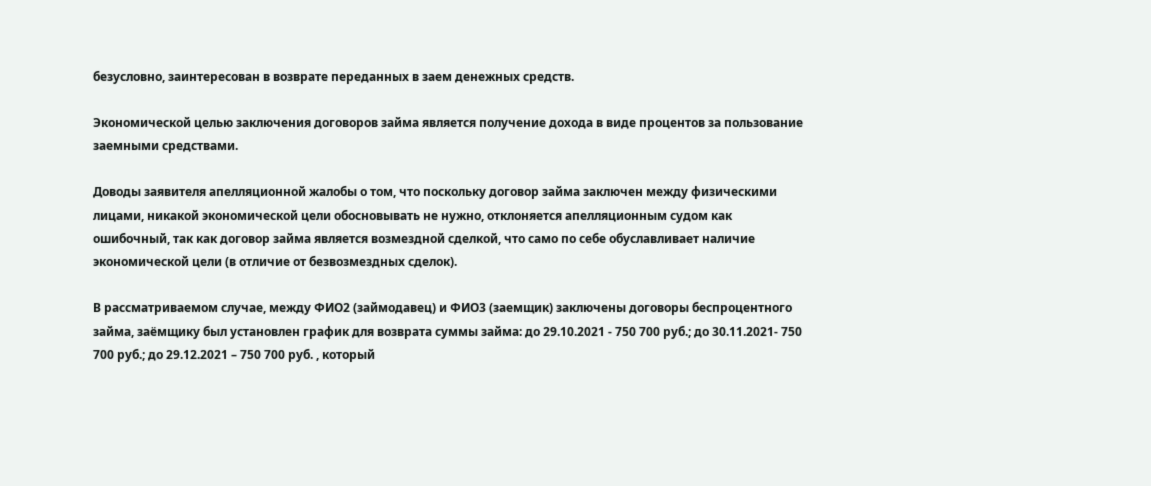безусловно, заинтересован в возврате переданных в заем денежных средств.

Экономической целью заключения договоров займа является получение дохода в виде процентов за пользование заемными средствами.

Доводы заявителя апелляционной жалобы о том, что поскольку договор займа заключен между физическими лицами, никакой экономической цели обосновывать не нужно, отклоняется апелляционным судом как ошибочный, так как договор займа является возмездной сделкой, что само по себе обуславливает наличие экономической цели (в отличие от безвозмездных сделок).

В рассматриваемом случае, между ФИО2 (займодавец) и ФИО3 (заемщик) заключены договоры беспроцентного займа, заёмщику был установлен график для возврата суммы займа: до 29.10.2021 - 750 700 руб.; до 30.11.2021- 750 700 руб.; до 29.12.2021 – 750 700 руб. , который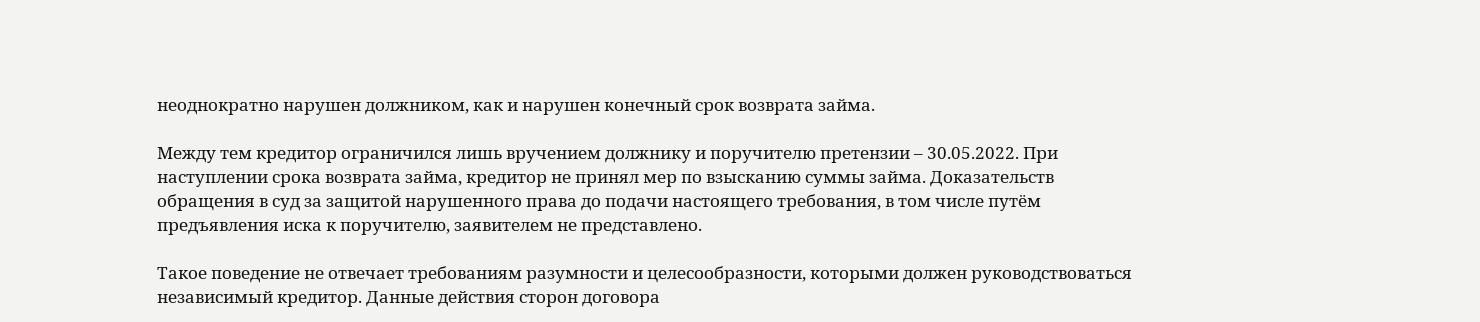неоднократно нарушен должником, как и нарушен конечный срок возврата займа.

Между тем кредитор ограничился лишь вручением должнику и поручителю претензии – 30.05.2022. При наступлении срока возврата займа, кредитор не принял мер по взысканию суммы займа. Доказательств обращения в суд за защитой нарушенного права до подачи настоящего требования, в том числе путём предъявления иска к поручителю, заявителем не представлено.

Такое поведение не отвечает требованиям разумности и целесообразности, которыми должен руководствоваться независимый кредитор. Данные действия сторон договора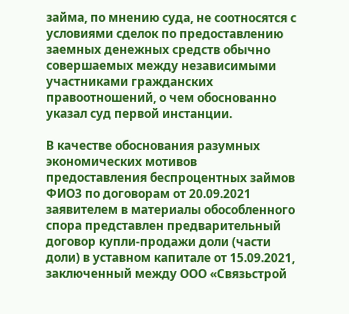займа, по мнению суда, не соотносятся с условиями сделок по предоставлению заемных денежных средств обычно совершаемых между независимыми участниками гражданских правоотношений, о чем обоснованно указал суд первой инстанции.

В качестве обоснования разумных экономических мотивов предоставления беспроцентных займов ФИО3 по договорам от 20.09.2021 заявителем в материалы обособленного спора представлен предварительный договор купли-продажи доли (части доли) в уставном капитале от 15.09.2021, заключенный между ООО «Связьстрой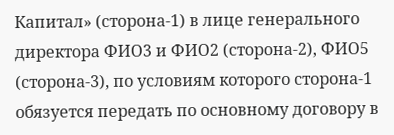Капитал» (сторона-1) в лице генерального директора ФИО3 и ФИО2 (сторона-2), ФИО5 (сторона-3), по условиям которого сторона-1 обязуется передать по основному договору в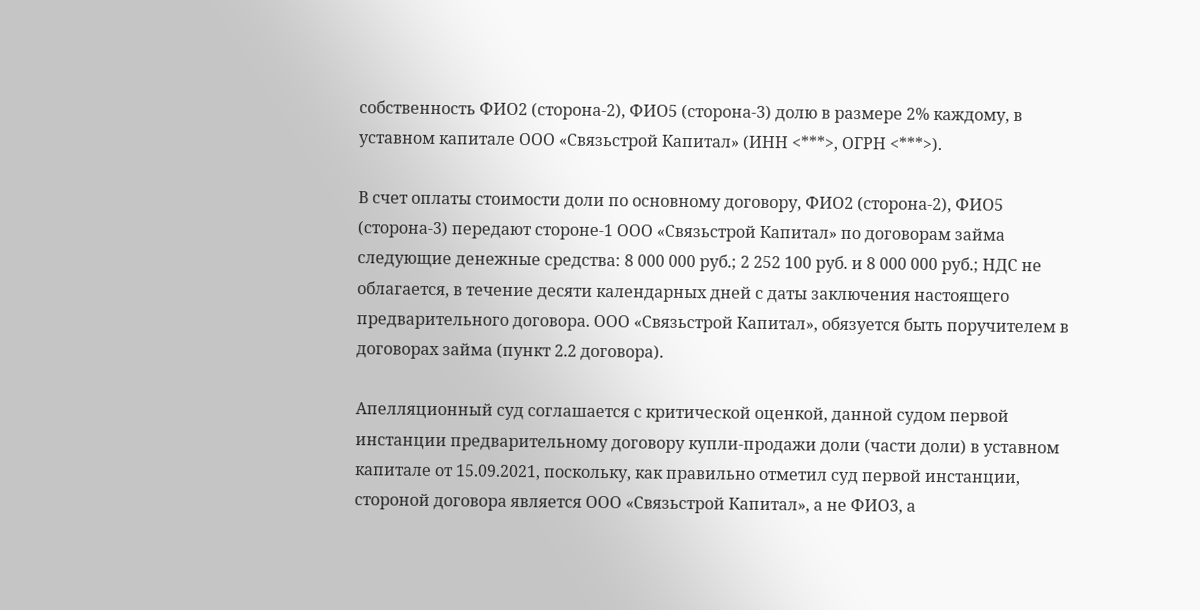собственность ФИО2 (сторона-2), ФИО5 (сторона-3) долю в размере 2% каждому, в уставном капитале ООО «Связьстрой Капитал» (ИНН <***>, ОГРН <***>).

В счет оплаты стоимости доли по основному договору, ФИО2 (сторона-2), ФИО5 (сторона-3) передают стороне-1 ООО «Связьстрой Капитал» по договорам займа следующие денежные средства: 8 000 000 руб.; 2 252 100 руб. и 8 000 000 руб.; НДС не облагается, в течение десяти календарных дней с даты заключения настоящего предварительного договора. ООО «Связьстрой Капитал», обязуется быть поручителем в договорах займа (пункт 2.2 договора).

Апелляционный суд соглашается с критической оценкой, данной судом первой инстанции предварительному договору купли-продажи доли (части доли) в уставном капитале от 15.09.2021, поскольку, как правильно отметил суд первой инстанции, стороной договора является ООО «Связьстрой Капитал», а не ФИО3, а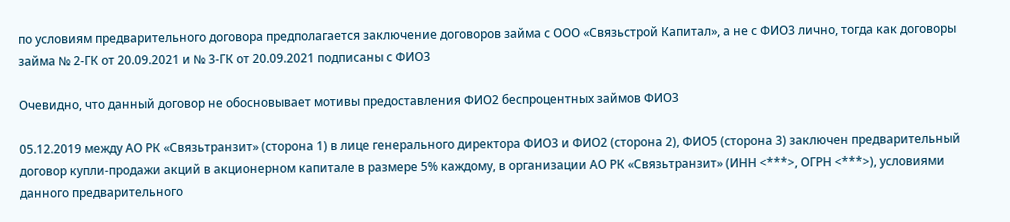по условиям предварительного договора предполагается заключение договоров займа с ООО «Связьстрой Капитал», а не с ФИО3 лично, тогда как договоры займа № 2-ГК от 20.09.2021 и № 3-ГК от 20.09.2021 подписаны с ФИО3

Очевидно, что данный договор не обосновывает мотивы предоставления ФИО2 беспроцентных займов ФИО3

05.12.2019 между АО РК «Связьтранзит» (сторона 1) в лице генерального директора ФИО3 и ФИО2 (сторона 2), ФИО5 (сторона 3) заключен предварительный договор купли-продажи акций в акционерном капитале в размере 5% каждому, в организации АО РК «Связьтранзит» (ИНН <***>, ОГРН <***>), условиями данного предварительного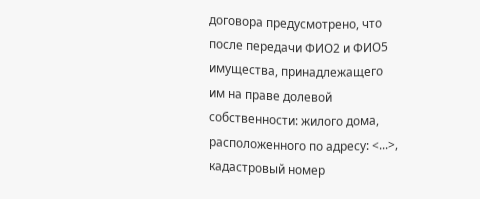договора предусмотрено, что после передачи ФИО2 и ФИО5 имущества, принадлежащего им на праве долевой собственности: жилого дома, расположенного по адресу: <...>, кадастровый номер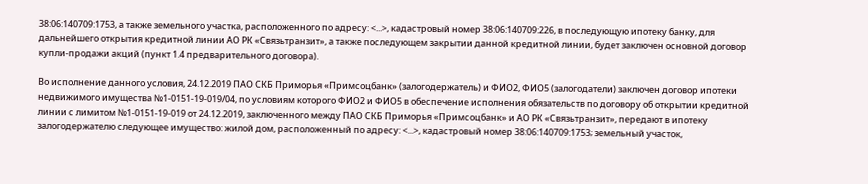38:06:140709:1753, а также земельного участка, расположенного по адресу: <...>, кадастровый номер 38:06:140709:226, в последующую ипотеку банку, для дальнейшего открытия кредитной линии АО РК «Связьтранзит», а также последующем закрытии данной кредитной линии, будет заключен основной договор купли-продажи акций (пункт 1.4 предварительного договора).

Во исполнение данного условия, 24.12.2019 ПАО СКБ Приморья «Примсоцбанк» (залогодержатель) и ФИО2, ФИО5 (залогодатели) заключен договор ипотеки недвижимого имущества №1-0151-19-019/04, по условиям которого ФИО2 и ФИО5 в обеспечение исполнения обязательств по договору об открытии кредитной линии с лимитом №1-0151-19-019 от 24.12.2019, заключенного между ПАО СКБ Приморья «Примсоцбанк» и АО РК «Связьтранзит», передают в ипотеку залогодержателю следующее имущество: жилой дом, расположенный по адресу: <...>, кадастровый номер 38:06:140709:1753; земельный участок,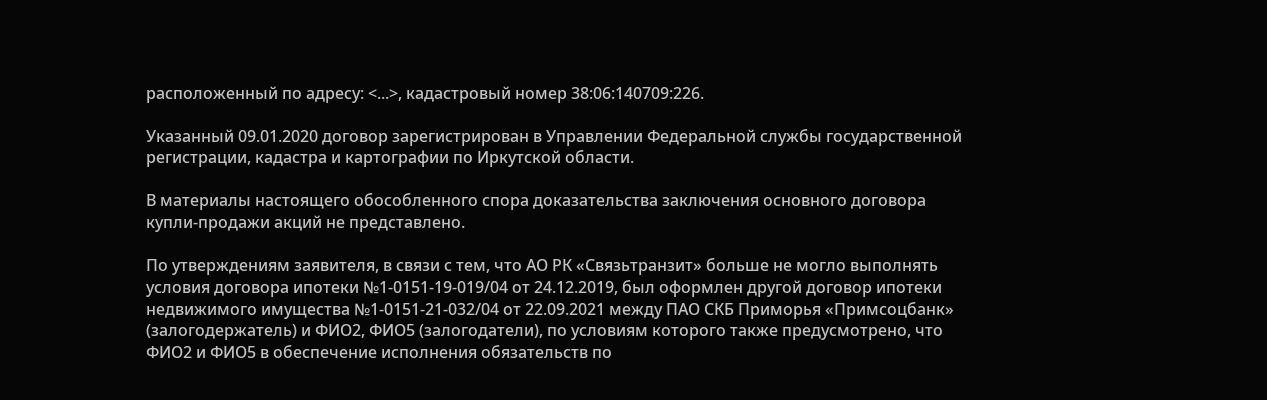расположенный по адресу: <...>, кадастровый номер 38:06:140709:226.

Указанный 09.01.2020 договор зарегистрирован в Управлении Федеральной службы государственной регистрации, кадастра и картографии по Иркутской области.

В материалы настоящего обособленного спора доказательства заключения основного договора купли-продажи акций не представлено.

По утверждениям заявителя, в связи с тем, что АО РК «Связьтранзит» больше не могло выполнять условия договора ипотеки №1-0151-19-019/04 от 24.12.2019, был оформлен другой договор ипотеки недвижимого имущества №1-0151-21-032/04 от 22.09.2021 между ПАО СКБ Приморья «Примсоцбанк» (залогодержатель) и ФИО2, ФИО5 (залогодатели), по условиям которого также предусмотрено, что ФИО2 и ФИО5 в обеспечение исполнения обязательств по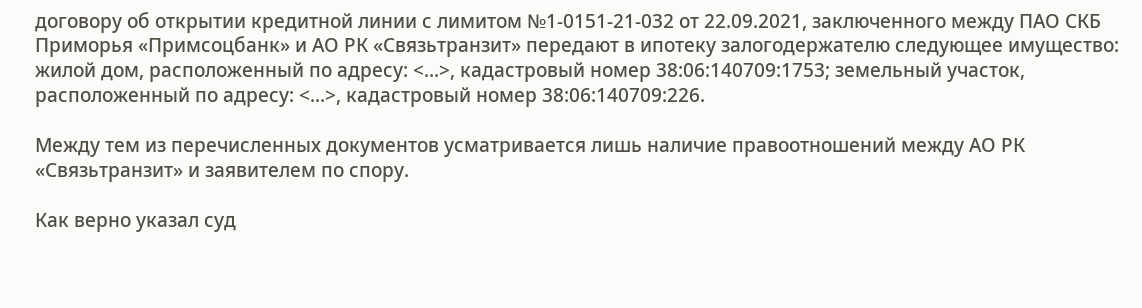договору об открытии кредитной линии с лимитом №1-0151-21-032 от 22.09.2021, заключенного между ПАО СКБ Приморья «Примсоцбанк» и АО РК «Связьтранзит» передают в ипотеку залогодержателю следующее имущество: жилой дом, расположенный по адресу: <...>, кадастровый номер 38:06:140709:1753; земельный участок, расположенный по адресу: <...>, кадастровый номер 38:06:140709:226.

Между тем из перечисленных документов усматривается лишь наличие правоотношений между АО РК «Связьтранзит» и заявителем по спору.

Как верно указал суд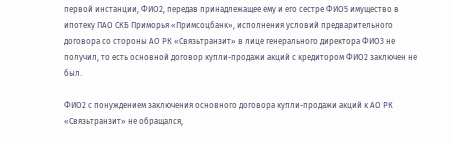первой инстанции, ФИО2, передав принадлежащее ему и его сестре ФИО5 имущество в ипотеку ПАО СКБ Приморья «Примсоцбанк», исполнения условий предварительного договора со стороны АО РК «Связьтранзит» в лице генерального директора ФИО3 не получил, то есть основной договор купли-продажи акций с кредитором ФИО2 заключен не был.

ФИО2 с понуждением заключения основного договора купли-продажи акций к АО РК «Связьтранзит» не обращался,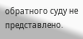обратного суду не представлено.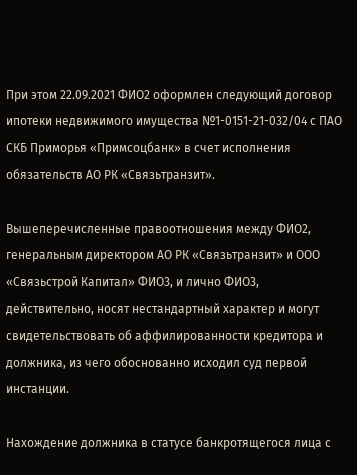При этом 22.09.2021 ФИО2 оформлен следующий договор ипотеки недвижимого имущества №1-0151-21-032/04 с ПАО СКБ Приморья «Примсоцбанк» в счет исполнения обязательств АО РК «Связьтранзит».

Вышеперечисленные правоотношения между ФИО2, генеральным директором АО РК «Связьтранзит» и ООО «Связьстрой Капитал» ФИО3, и лично ФИО3, действительно, носят нестандартный характер и могут свидетельствовать об аффилированности кредитора и должника, из чего обоснованно исходил суд первой инстанции.

Нахождение должника в статусе банкротящегося лица с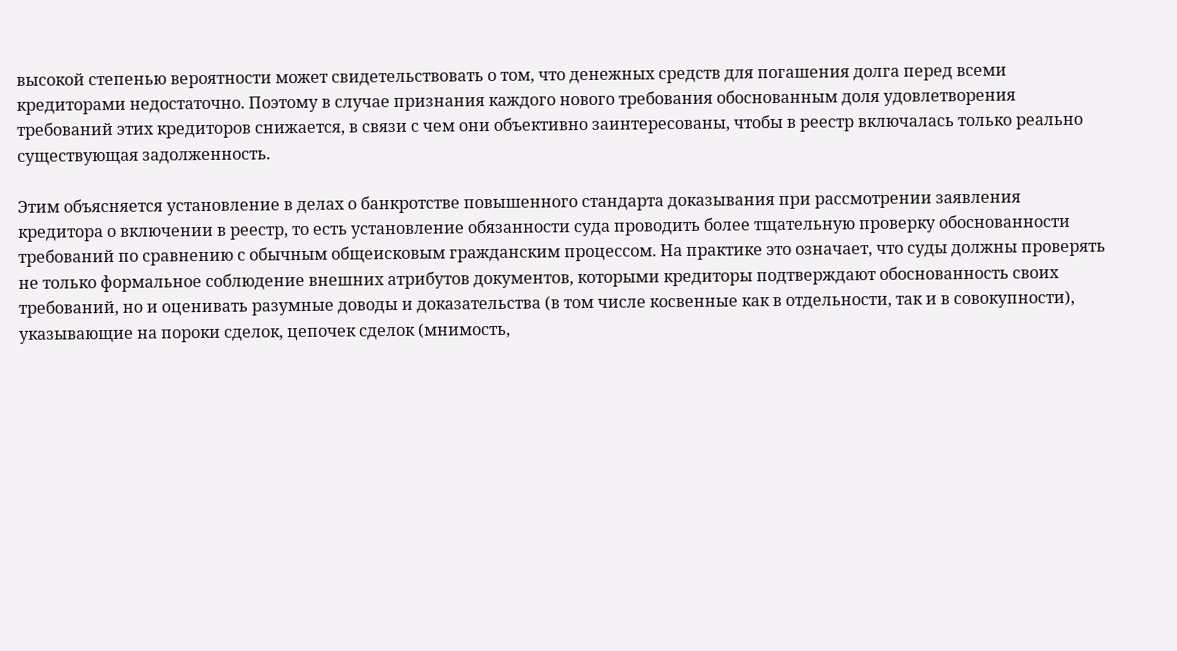высокой степенью вероятности может свидетельствовать о том, что денежных средств для погашения долга перед всеми кредиторами недостаточно. Поэтому в случае признания каждого нового требования обоснованным доля удовлетворения требований этих кредиторов снижается, в связи с чем они объективно заинтересованы, чтобы в реестр включалась только реально существующая задолженность.

Этим объясняется установление в делах о банкротстве повышенного стандарта доказывания при рассмотрении заявления кредитора о включении в реестр, то есть установление обязанности суда проводить более тщательную проверку обоснованности требований по сравнению с обычным общеисковым гражданским процессом. На практике это означает, что суды должны проверять не только формальное соблюдение внешних атрибутов документов, которыми кредиторы подтверждают обоснованность своих требований, но и оценивать разумные доводы и доказательства (в том числе косвенные как в отдельности, так и в совокупности), указывающие на пороки сделок, цепочек сделок (мнимость,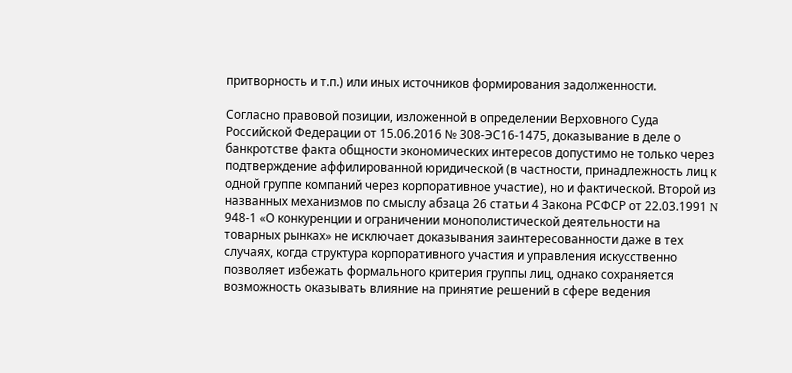притворность и т.п.) или иных источников формирования задолженности.

Согласно правовой позиции, изложенной в определении Верховного Суда Российской Федерации от 15.06.2016 № 308-ЭС16-1475, доказывание в деле о банкротстве факта общности экономических интересов допустимо не только через подтверждение аффилированной юридической (в частности, принадлежность лиц к одной группе компаний через корпоративное участие), но и фактической. Второй из названных механизмов по смыслу абзаца 26 статьи 4 Закона РСФСР от 22.03.1991 N 948-1 «О конкуренции и ограничении монополистической деятельности на товарных рынках» не исключает доказывания заинтересованности даже в тех случаях, когда структура корпоративного участия и управления искусственно позволяет избежать формального критерия группы лиц, однако сохраняется возможность оказывать влияние на принятие решений в сфере ведения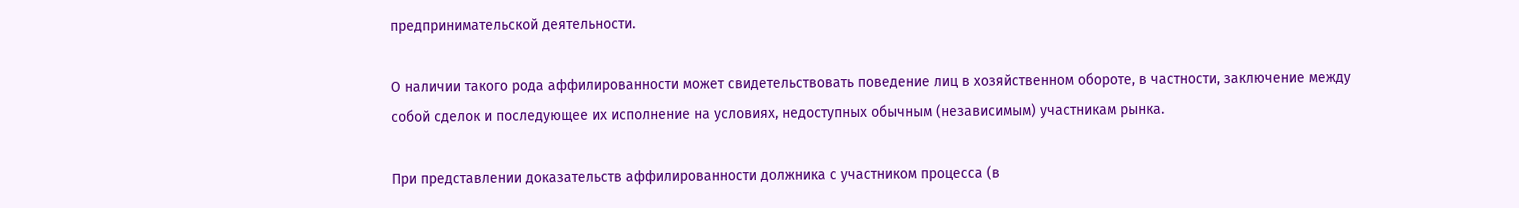предпринимательской деятельности.

О наличии такого рода аффилированности может свидетельствовать поведение лиц в хозяйственном обороте, в частности, заключение между собой сделок и последующее их исполнение на условиях, недоступных обычным (независимым) участникам рынка.

При представлении доказательств аффилированности должника с участником процесса (в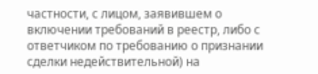частности, с лицом, заявившем о включении требований в реестр, либо с ответчиком по требованию о признании сделки недействительной) на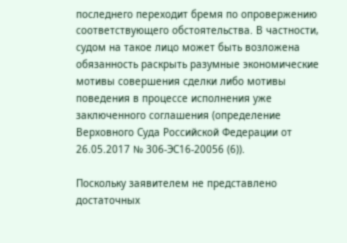последнего переходит бремя по опровержению соответствующего обстоятельства. В частности, судом на такое лицо может быть возложена обязанность раскрыть разумные экономические мотивы совершения сделки либо мотивы поведения в процессе исполнения уже заключенного соглашения (определение Верховного Суда Российской Федерации от 26.05.2017 № 306-ЭС16-20056 (6)).

Поскольку заявителем не представлено достаточных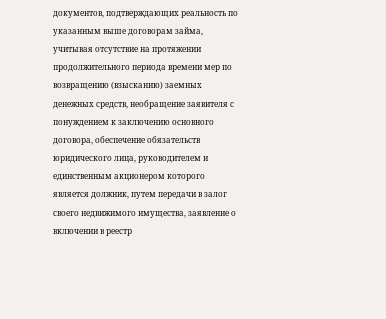документов, подтверждающих реальность по указанным выше договорам займа, учитывая отсутствие на протяжении продолжительного периода времени мер по возвращению (взысканию) заемных денежных средств, необращение заявителя с понуждением к заключению основного договора, обеспечение обязательств юридического лица, руководителем и единственным акционером которого является должник, путем передачи в залог своего недвижимого имущества, заявление о включении в реестр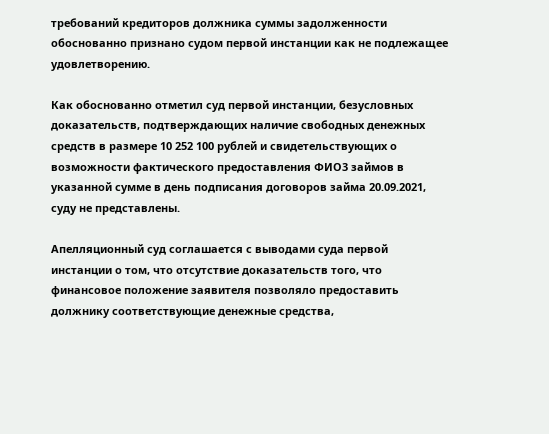требований кредиторов должника суммы задолженности обоснованно признано судом первой инстанции как не подлежащее удовлетворению.

Как обоснованно отметил суд первой инстанции, безусловных доказательств, подтверждающих наличие свободных денежных средств в размере 10 252 100 рублей и свидетельствующих о возможности фактического предоставления ФИО3 займов в указанной сумме в день подписания договоров займа 20.09.2021, суду не представлены.

Апелляционный суд соглашается с выводами суда первой инстанции о том, что отсутствие доказательств того, что финансовое положение заявителя позволяло предоставить должнику соответствующие денежные средства,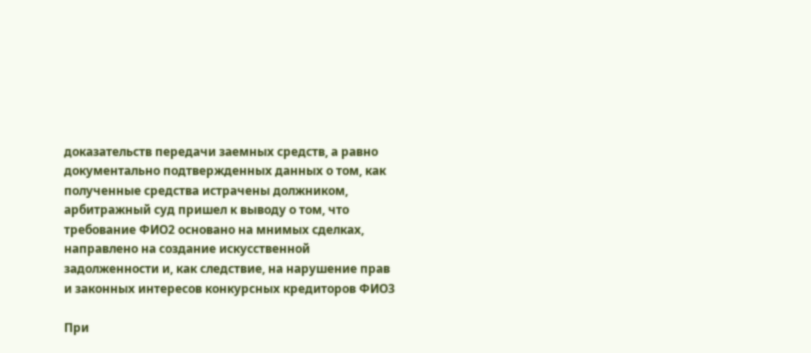доказательств передачи заемных средств, а равно документально подтвержденных данных о том, как полученные средства истрачены должником, арбитражный суд пришел к выводу о том, что требование ФИО2 основано на мнимых сделках, направлено на создание искусственной задолженности и, как следствие, на нарушение прав и законных интересов конкурсных кредиторов ФИО3

При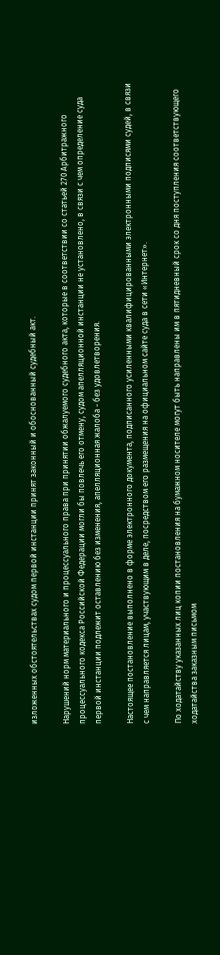изложенных обстоятельствах судом первой инстанции принят законный и обоснованный судебный акт.

Нарушений норм материального и процессуального права при принятии обжалуемого судебного акта, которые в соответствии со статьей 270 Арбитражного процессуального кодекса Российской Федерации могли бы повлечь его отмену, судом апелляционной инстанции не установлено, в связи с чем определение суда первой инстанции подлежит оставлению без изменения, апелляционная жалоба - без удовлетворения.

Настоящее постановление выполнено в форме электронного документа, подписанного усиленными квалифицированными электронными подписями судей, в связи с чем направляется лицам, участвующим в деле, посредством его размещения на официальном сайте суда в сети «Интернет».

По ходатайству указанных лиц копии постановления на бумажном носителе могут быть направлены им в пятидневный срок со дня поступления соответствующего ходатайства заказным письмом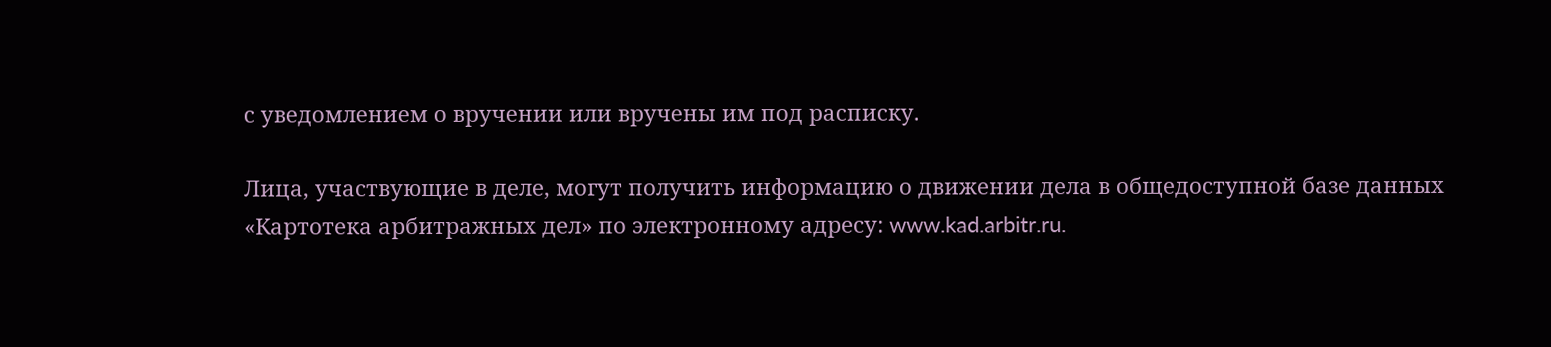с уведомлением о вручении или вручены им под расписку.

Лица, участвующие в деле, могут получить информацию о движении дела в общедоступной базе данных «Картотека арбитражных дел» по электронному адресу: www.kad.arbitr.ru.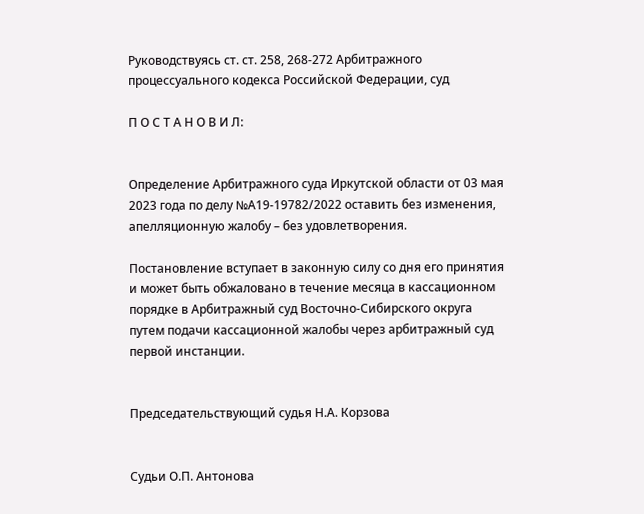Руководствуясь ст. ст. 258, 268-272 Арбитражного процессуального кодекса Российской Федерации, суд

П О С Т А Н О В И Л:


Определение Арбитражного суда Иркутской области от 03 мая 2023 года по делу №А19-19782/2022 оставить без изменения, апелляционную жалобу – без удовлетворения.

Постановление вступает в законную силу со дня его принятия и может быть обжаловано в течение месяца в кассационном порядке в Арбитражный суд Восточно-Сибирского округа путем подачи кассационной жалобы через арбитражный суд первой инстанции.


Председательствующий судья Н.А. Корзова


Судьи О.П. Антонова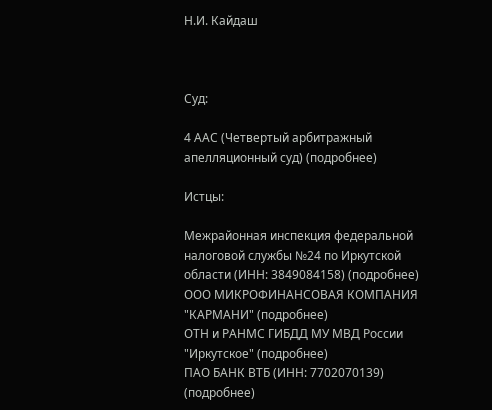Н.И. Кайдаш



Суд:

4 ААС (Четвертый арбитражный апелляционный суд) (подробнее)

Истцы:

Межрайонная инспекция федеральной налоговой службы №24 по Иркутской области (ИНН: 3849084158) (подробнее)
ООО МИКРОФИНАНСОВАЯ КОМПАНИЯ "КАРМАНИ" (подробнее)
ОТН и РАНМС ГИБДД МУ МВД России "Иркутское" (подробнее)
ПАО БАНК ВТБ (ИНН: 7702070139) (подробнее)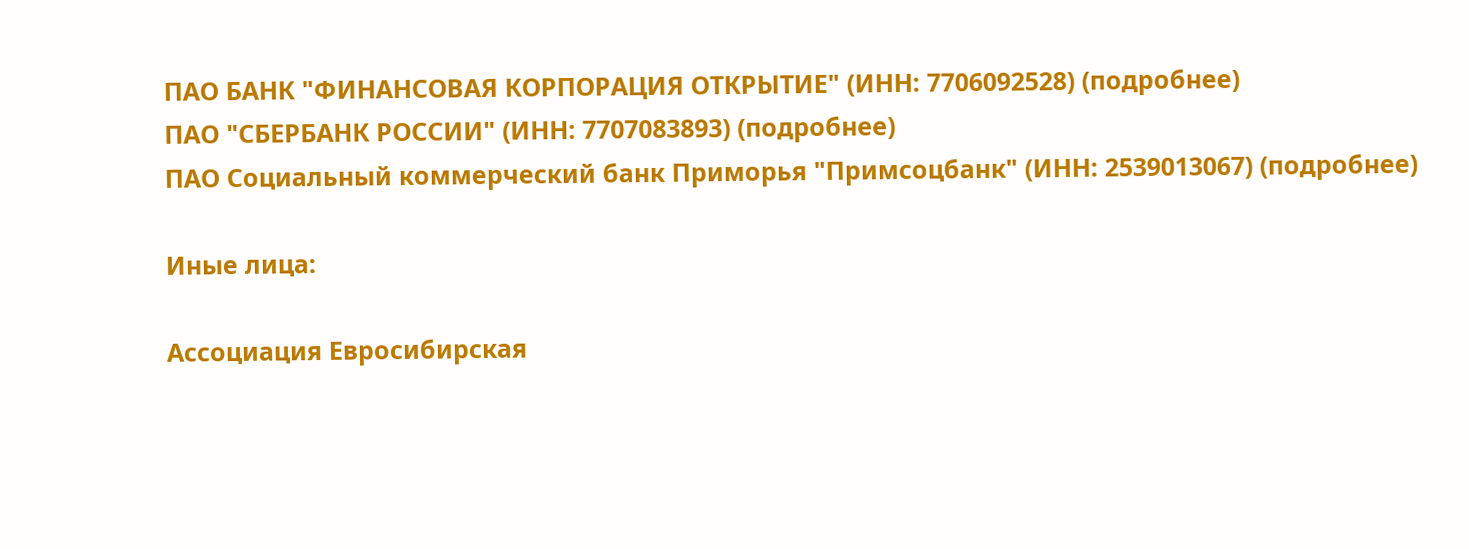ПАО БАНК "ФИНАНСОВАЯ КОРПОРАЦИЯ ОТКРЫТИЕ" (ИНН: 7706092528) (подробнее)
ПАО "СБЕРБАНК РОССИИ" (ИНН: 7707083893) (подробнее)
ПАО Социальный коммерческий банк Приморья "Примсоцбанк" (ИНН: 2539013067) (подробнее)

Иные лица:

Ассоциация Евросибирская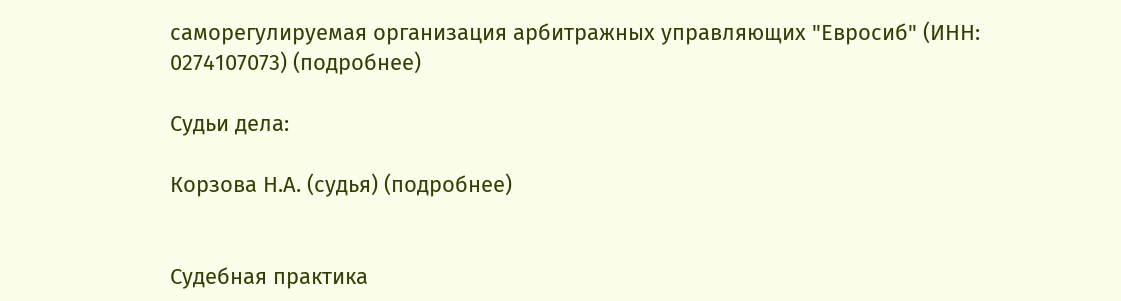саморегулируемая организация арбитражных управляющих "Евросиб" (ИНН: 0274107073) (подробнее)

Судьи дела:

Корзова Н.А. (судья) (подробнее)


Судебная практика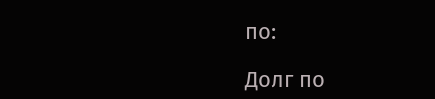по:

Долг по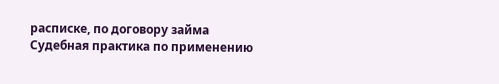расписке, по договору займа
Судебная практика по применению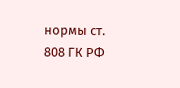нормы ст. 808 ГК РФ